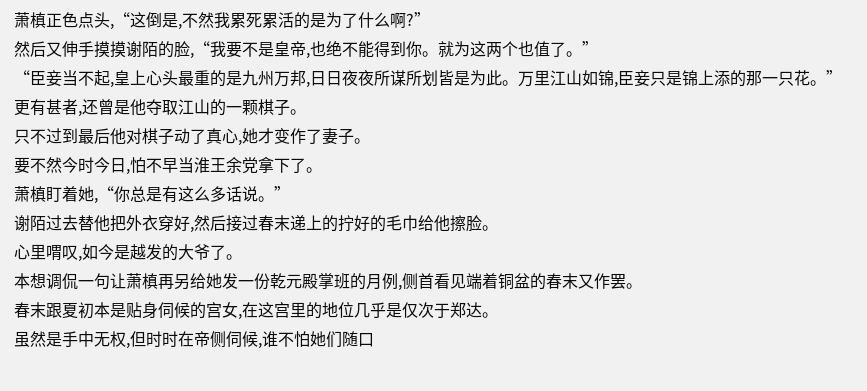萧槙正色点头,“这倒是,不然我累死累活的是为了什么啊?”
然后又伸手摸摸谢陌的脸,“我要不是皇帝,也绝不能得到你。就为这两个也值了。”
“臣妾当不起,皇上心头最重的是九州万邦,日日夜夜所谋所划皆是为此。万里江山如锦,臣妾只是锦上添的那一只花。”
更有甚者,还曾是他夺取江山的一颗棋子。
只不过到最后他对棋子动了真心,她才变作了妻子。
要不然今时今日,怕不早当淮王余党拿下了。
萧槙盯着她,“你总是有这么多话说。”
谢陌过去替他把外衣穿好,然后接过春末递上的拧好的毛巾给他擦脸。
心里喟叹,如今是越发的大爷了。
本想调侃一句让萧槙再另给她发一份乾元殿掌班的月例,侧首看见端着铜盆的春末又作罢。
春末跟夏初本是贴身伺候的宫女,在这宫里的地位几乎是仅次于郑达。
虽然是手中无权,但时时在帝侧伺候,谁不怕她们随口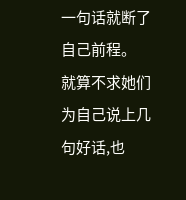一句话就断了自己前程。
就算不求她们为自己说上几句好话,也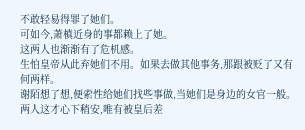不敢轻易得罪了她们。
可如今,萧槙近身的事都赖上了她。
这两人也渐渐有了危机感。
生怕皇帝从此弃她们不用。如果去做其他事务,那跟被贬了又有何两样。
谢陌想了想,便索性给她们找些事做,当她们是身边的女官一般。
两人这才心下稍安,唯有被皇后差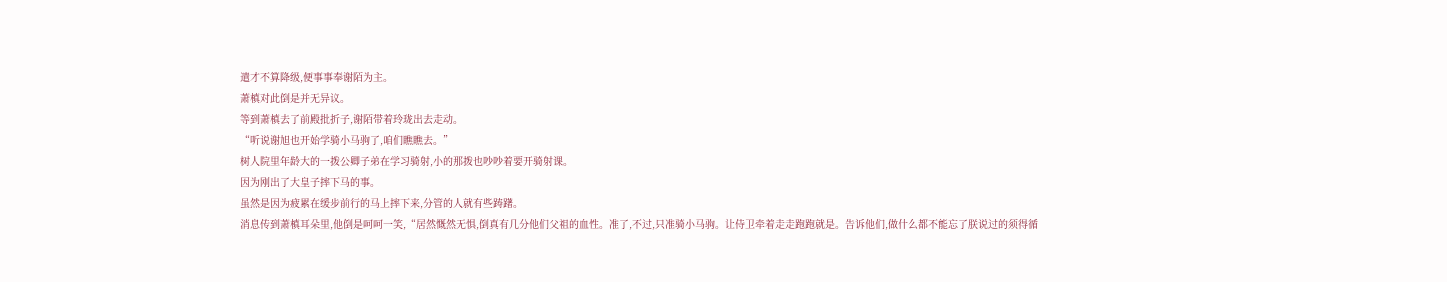遣才不算降级,便事事奉谢陌为主。
萧槙对此倒是并无异议。
等到萧槙去了前殿批折子,谢陌带着玲珑出去走动。
“听说谢旭也开始学骑小马驹了,咱们瞧瞧去。”
树人院里年龄大的一拨公卿子弟在学习骑射,小的那拨也吵吵着要开骑射课。
因为刚出了大皇子摔下马的事。
虽然是因为疲累在缓步前行的马上摔下来,分管的人就有些踌躇。
消息传到萧槙耳朵里,他倒是呵呵一笑,“居然慨然无惧,倒真有几分他们父祖的血性。准了,不过,只准骑小马驹。让侍卫牵着走走跑跑就是。告诉他们,做什么都不能忘了朕说过的须得循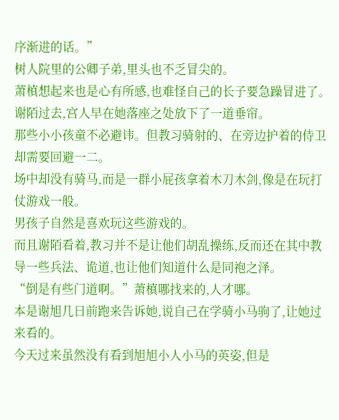序渐进的话。”
树人院里的公卿子弟,里头也不乏冒尖的。
萧槙想起来也是心有所感,也难怪自己的长子要急躁冒进了。
谢陌过去,宫人早在她落座之处放下了一道垂帘。
那些小小孩童不必避讳。但教习骑射的、在旁边护着的侍卫却需要回避一二。
场中却没有骑马,而是一群小屁孩拿着木刀木剑,像是在玩打仗游戏一般。
男孩子自然是喜欢玩这些游戏的。
而且谢陌看着,教习并不是让他们胡乱操练,反而还在其中教导一些兵法、诡道,也让他们知道什么是同袍之泽。
“倒是有些门道啊。”萧槙哪找来的,人才哪。
本是谢旭几日前跑来告诉她,说自己在学骑小马驹了,让她过来看的。
今天过来虽然没有看到旭旭小人小马的英姿,但是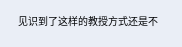见识到了这样的教授方式还是不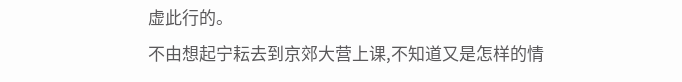虚此行的。
不由想起宁耘去到京郊大营上课,不知道又是怎样的情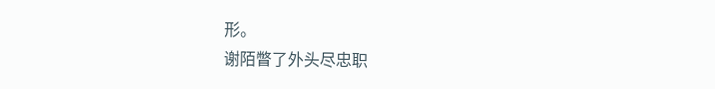形。
谢陌瞥了外头尽忠职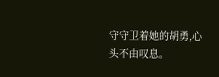守守卫着她的胡勇,心头不由叹息。